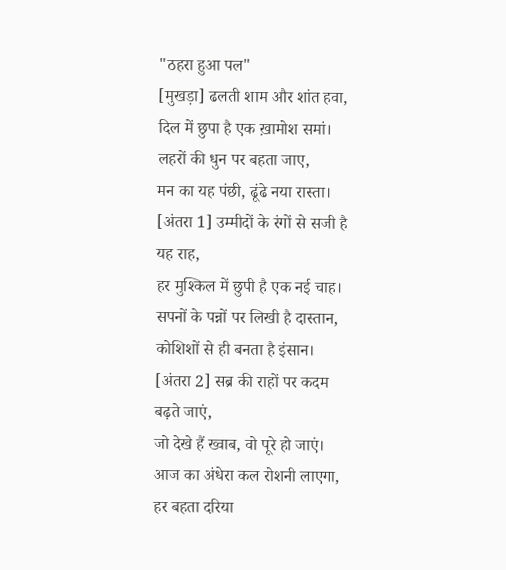"ठहरा हुआ पल"
[मुखड़ा] ढलती शाम और शांत हवा,
दिल में छुपा है एक ख़ामोश समां।
लहरों की धुन पर बहता जाए,
मन का यह पंछी, ढूंढे नया रास्ता।
[अंतरा 1] उम्मीदों के रंगों से सजी है यह राह,
हर मुश्किल में छुपी है एक नई चाह।
सपनों के पन्नों पर लिखी है दास्तान,
कोशिशों से ही बनता है इंसान।
[अंतरा 2] सब्र की राहों पर कदम बढ़ते जाएं,
जो देखे हैं ख्वाब, वो पूरे हो जाएं।
आज का अंधेरा कल रोशनी लाएगा,
हर बहता दरिया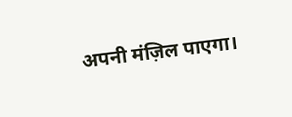अपनी मंज़िल पाएगा।